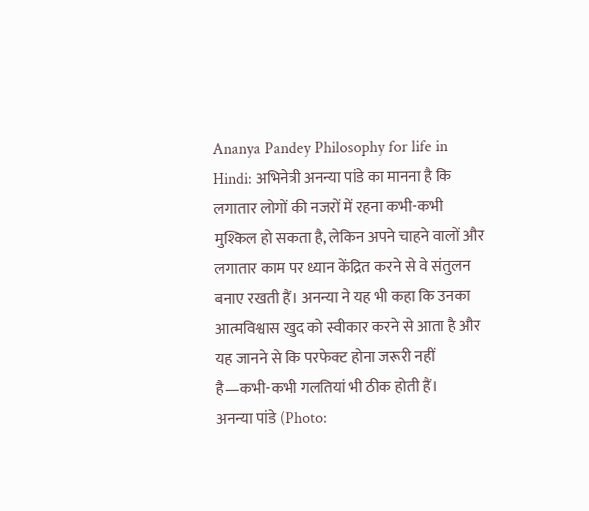Ananya Pandey Philosophy for life in Hindi: अभिनेत्री अनन्या पांडे का मानना है कि लगातार लोगों की नजरों में रहना कभी-कभी मुश्किल हो सकता है, लेकिन अपने चाहने वालों और लगातार काम पर ध्यान केंद्रित करने से वे संतुलन बनाए रखती हैं। अनन्या ने यह भी कहा कि उनका आत्मविश्वास खुद को स्वीकार करने से आता है और यह जानने से कि परफेक्ट होना जरूरी नहीं है—कभी-कभी गलतियां भी ठीक होती हैं।
अनन्या पांडे (Photo: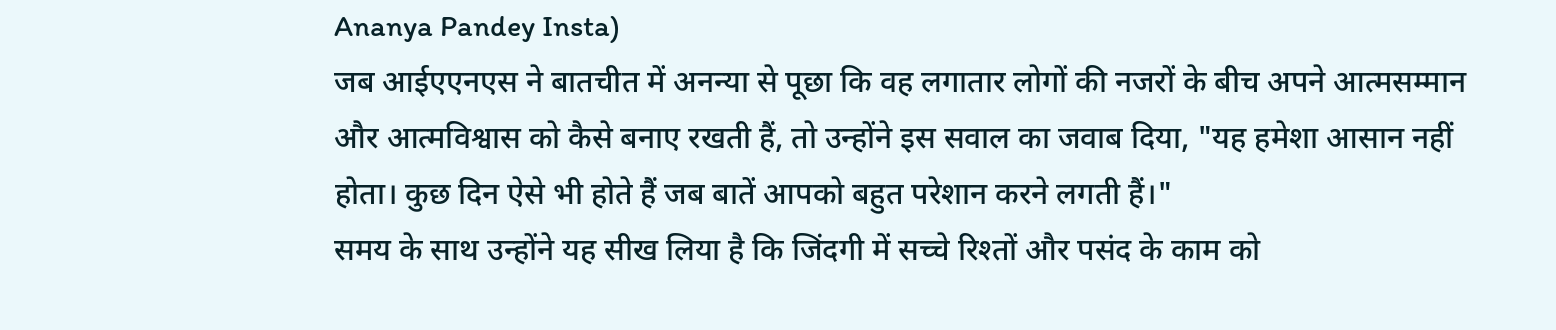Ananya Pandey Insta)
जब आईएएनएस ने बातचीत में अनन्या से पूछा कि वह लगातार लोगों की नजरों के बीच अपने आत्मसम्मान और आत्मविश्वास को कैसे बनाए रखती हैं, तो उन्होंने इस सवाल का जवाब दिया, "यह हमेशा आसान नहीं होता। कुछ दिन ऐसे भी होते हैं जब बातें आपको बहुत परेशान करने लगती हैं।"
समय के साथ उन्होंने यह सीख लिया है कि जिंदगी में सच्चे रिश्तों और पसंद के काम को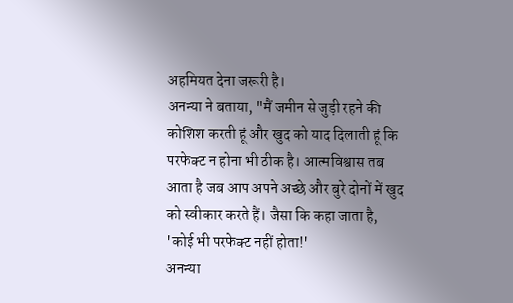अहमियत देना जरूरी है।
अनन्या ने बताया, "मैं जमीन से जुड़ी रहने की कोशिश करती हूं और खुद को याद दिलाती हूं कि परफेक्ट न होना भी ठीक है। आत्मविश्वास तब आता है जब आप अपने अच्छे और बुरे दोनों में खुद को स्वीकार करते हैं। जैसा कि कहा जाता है, 'कोई भी परफेक्ट नहीं होता!'
अनन्या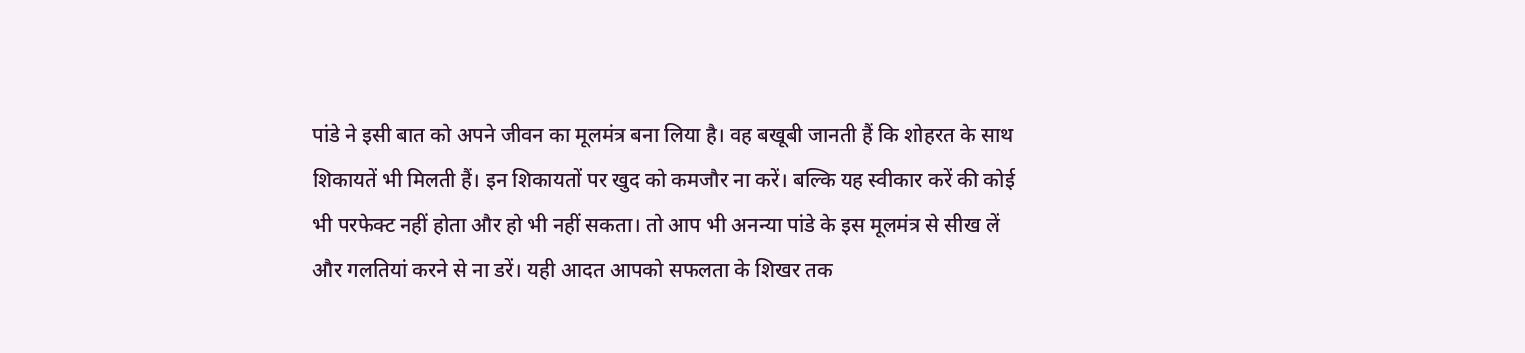पांडे ने इसी बात को अपने जीवन का मूलमंत्र बना लिया है। वह बखूबी जानती हैं कि शोहरत के साथ शिकायतें भी मिलती हैं। इन शिकायतों पर खुद को कमजौर ना करें। बल्कि यह स्वीकार करें की कोई भी परफेक्ट नहीं होता और हो भी नहीं सकता। तो आप भी अनन्या पांडे के इस मूलमंत्र से सीख लें और गलतियां करने से ना डरें। यही आदत आपको सफलता के शिखर तक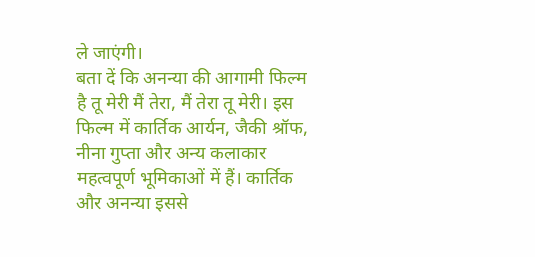ले जाएंगी।
बता दें कि अनन्या की आगामी फिल्म है तू मेरी मैं तेरा, मैं तेरा तू मेरी। इस फिल्म में कार्तिक आर्यन, जैकी श्रॉफ, नीना गुप्ता और अन्य कलाकार महत्वपूर्ण भूमिकाओं में हैं। कार्तिक और अनन्या इससे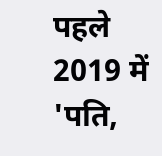पहले 2019 में 'पति,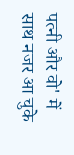पत्नी और वो' में साथ नजर आ चुके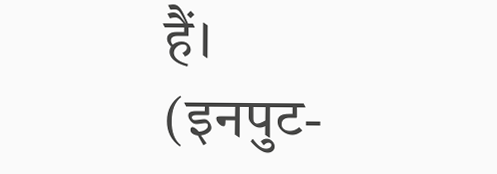हैं।
(इनपुट-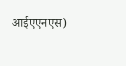आईएएनएस)